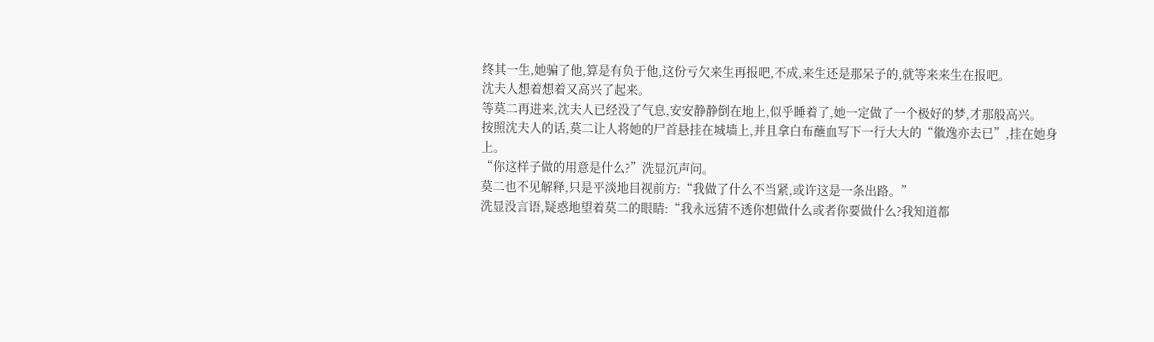终其一生,她骗了他,算是有负于他,这份亏欠来生再报吧,不成,来生还是那呆子的,就等来来生在报吧。
沈夫人想着想着又高兴了起来。
等莫二再进来,沈夫人已经没了气息,安安静静倒在地上,似乎睡着了,她一定做了一个极好的梦,才那般高兴。
按照沈夫人的话,莫二让人将她的尸首悬挂在城墙上,并且拿白布蘸血写下一行大大的“徽逸亦去已”,挂在她身上。
“你这样子做的用意是什么?”洗显沉声问。
莫二也不见解释,只是平淡地目视前方:“我做了什么不当紧,或许这是一条出路。”
洗显没言语,疑惑地望着莫二的眼睛:“我永远猜不透你想做什么或者你要做什么?我知道都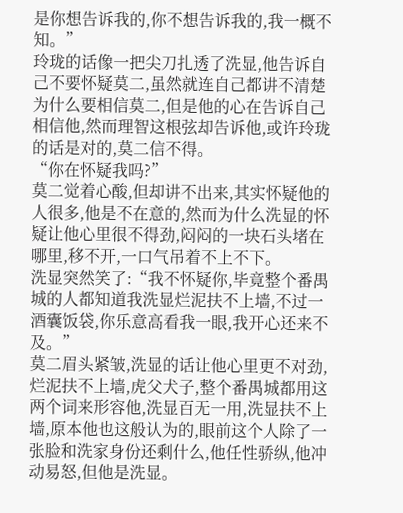是你想告诉我的,你不想告诉我的,我一概不知。”
玲珑的话像一把尖刀扎透了洗显,他告诉自己不要怀疑莫二,虽然就连自己都讲不清楚为什么要相信莫二,但是他的心在告诉自己相信他,然而理智这根弦却告诉他,或许玲珑的话是对的,莫二信不得。
“你在怀疑我吗?”
莫二觉着心酸,但却讲不出来,其实怀疑他的人很多,他是不在意的,然而为什么洗显的怀疑让他心里很不得劲,闷闷的一块石头堵在哪里,移不开,一口气吊着不上不下。
洗显突然笑了:“我不怀疑你,毕竟整个番禺城的人都知道我洗显烂泥扶不上墙,不过一酒囊饭袋,你乐意高看我一眼,我开心还来不及。”
莫二眉头紧皱,洗显的话让他心里更不对劲,烂泥扶不上墙,虎父犬子,整个番禺城都用这两个词来形容他,洗显百无一用,洗显扶不上墙,原本他也这般认为的,眼前这个人除了一张脸和洗家身份还剩什么,他任性骄纵,他冲动易怒,但他是洗显。